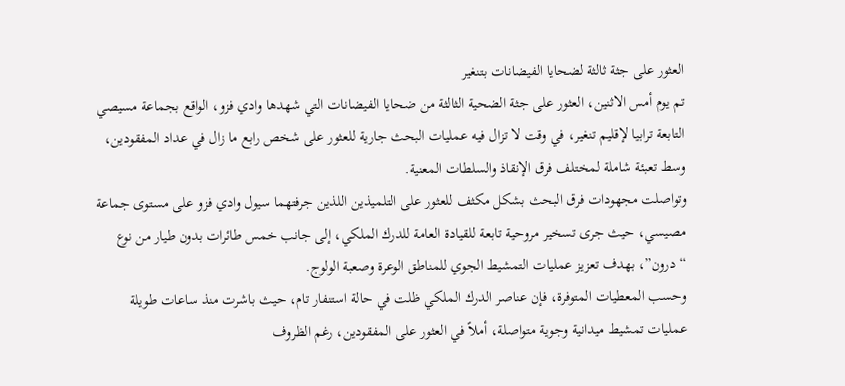العثور على جثة ثالثة لضحايا الفيضانات بتنغير
تم يوم أمس الاثنين، العثور على جثة الضحية الثالثة من ضحايا الفيضانات التي شهدها وادي فزو، الواقع بجماعة مسيصي التابعة ترابيا لإقليم تنغير، في وقت لا تزال فيه عمليات البحث جارية للعثور على شخص رابع ما زال في عداد المفقودين، وسط تعبئة شاملة لمختلف فرق الإنقاذ والسلطات المعنية.
وتواصلت مجهودات فرق البحث بشكل مكثف للعثور على التلميذين اللذين جرفتهما سيول وادي فزو على مستوى جماعة مصيسي، حيث جرى تسخير مروحية تابعة للقيادة العامة للدرك الملكي، إلى جانب خمس طائرات بدون طيار من نوع “درون”، بهدف تعزيز عمليات التمشيط الجوي للمناطق الوعرة وصعبة الولوج.
وحسب المعطيات المتوفرة، فإن عناصر الدرك الملكي ظلت في حالة استنفار تام، حيث باشرت منذ ساعات طويلة عمليات تمشيط ميدانية وجوية متواصلة، أملاً في العثور على المفقودين، رغم الظروف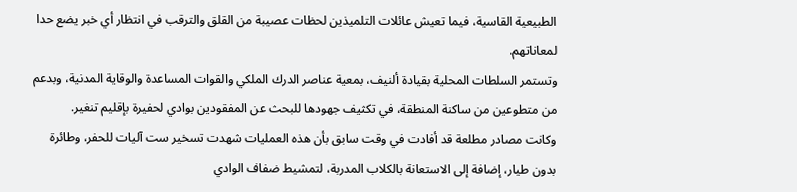الطبيعية القاسية، فيما تعيش عائلات التلميذين لحظات عصيبة من القلق والترقب في انتظار أي خبر يضع حدا لمعاناتهم.
وتستمر السلطات المحلية بقيادة ألنيف، بمعية عناصر الدرك الملكي والقوات المساعدة والوقاية المدنية، وبدعم من متطوعين من ساكنة المنطقة، في تكثيف جهودها للبحث عن المفقودين بوادي لحفيرة بإقليم تنغير.
وكانت مصادر مطلعة قد أفادت في وقت سابق بأن هذه العمليات شهدت تسخير ست آليات للحفر، وطائرة بدون طيار، إضافة إلى الاستعانة بالكلاب المدربة، لتمشيط ضفاف الوادي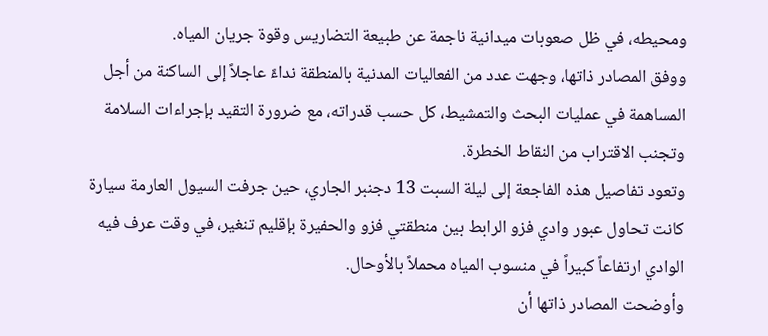ومحيطه، في ظل صعوبات ميدانية ناجمة عن طبيعة التضاريس وقوة جريان المياه.
ووفق المصادر ذاتها، وجهت عدد من الفعاليات المدنية بالمنطقة نداءً عاجلاً إلى الساكنة من أجل المساهمة في عمليات البحث والتمشيط، كل حسب قدراته، مع ضرورة التقيد بإجراءات السلامة وتجنب الاقتراب من النقاط الخطرة.
وتعود تفاصيل هذه الفاجعة إلى ليلة السبت 13 دجنبر الجاري، حين جرفت السيول العارمة سيارة كانت تحاول عبور وادي فزو الرابط بين منطقتي فزو والحفيرة بإقليم تنغير، في وقت عرف فيه الوادي ارتفاعاً كبيراً في منسوب المياه محملاً بالأوحال.
وأوضحت المصادر ذاتها أن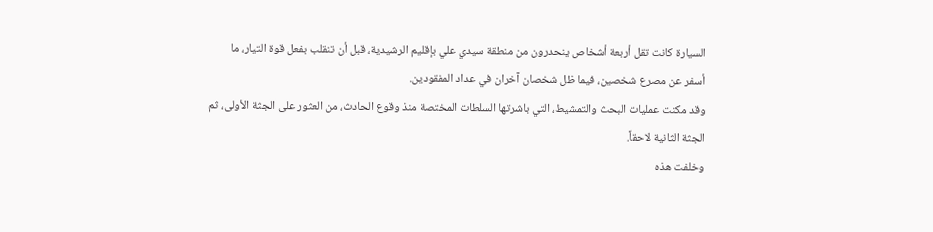السيارة كانت تقل أربعة أشخاص ينحدرون من منطقة سيدي علي بإقليم الرشيدية، قبل أن تنقلب بفعل قوة التيار، ما أسفر عن مصرع شخصين، فيما ظل شخصان آخران في عداد المفقودين.
وقد مكنت عمليات البحث والتمشيط، التي باشرتها السلطات المختصة منذ وقوع الحادث، من العثور على الجثة الأولى، ثم الجثة الثانية لاحقاً.
وخلفت هذه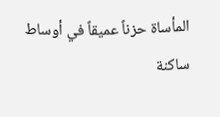المأساة حزناً عميقاً في أوساط ساكنة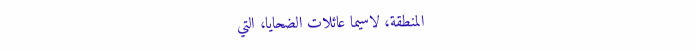المنطقة، لاسيما عائلات الضحايا، التي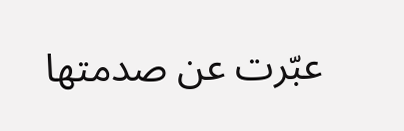عبّرت عن صدمتها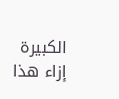الكبيرة إزاء هذا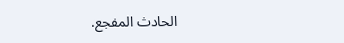الحادث المفجع.